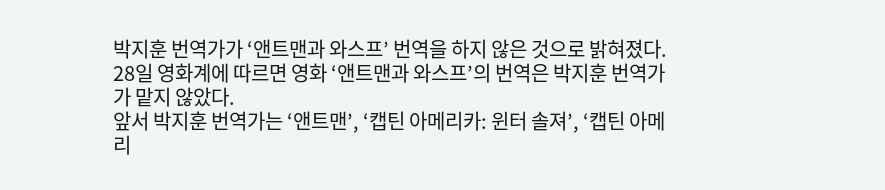박지훈 번역가가 ‘앤트맨과 와스프’ 번역을 하지 않은 것으로 밝혀졌다.
28일 영화계에 따르면 영화 ‘앤트맨과 와스프’의 번역은 박지훈 번역가가 맡지 않았다.
앞서 박지훈 번역가는 ‘앤트맨’, ‘캡틴 아메리카: 윈터 솔져’, ‘캡틴 아메리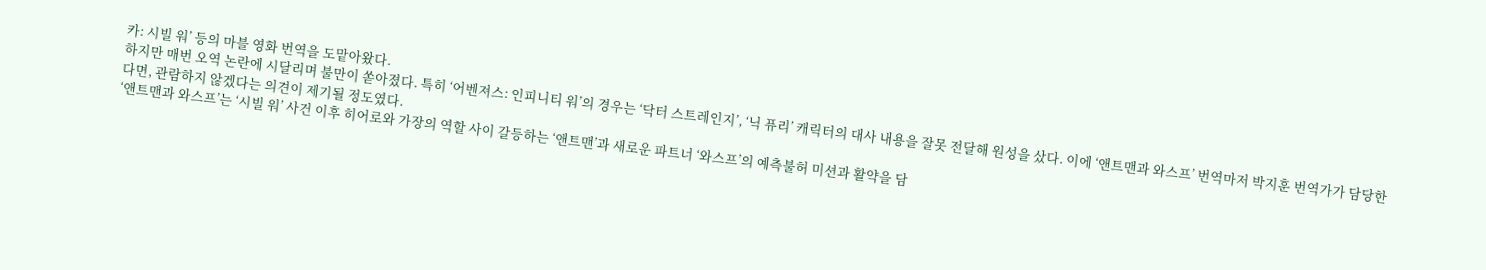카: 시빌 워’ 등의 마블 영화 번역을 도맡아왔다.
하지만 매번 오역 논란에 시달리며 불만이 쏟아졌다. 특히 ‘어벤져스: 인피니티 워’의 경우는 ‘닥터 스트레인지’, ‘닉 퓨리’ 캐릭터의 대사 내용을 잘못 전달해 원성을 샀다. 이에 ‘앤트맨과 와스프’ 번역마저 박지훈 번역가가 담당한다면, 관람하지 않겠다는 의견이 제기될 정도였다.
‘앤트맨과 와스프’는 ‘시빌 워’ 사건 이후 히어로와 가장의 역할 사이 갈등하는 ‘앤트맨’과 새로운 파트너 ‘와스프’의 예측불허 미션과 활약을 담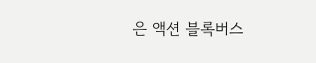은 액션 블록버스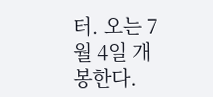터. 오는 7월 4일 개봉한다.